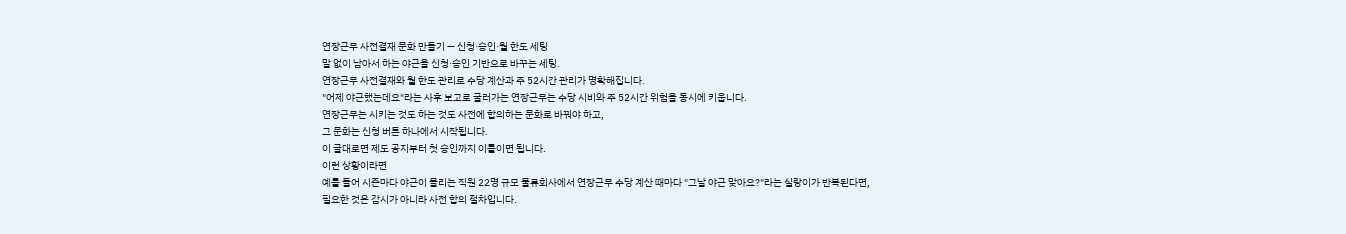연장근무 사전결재 문화 만들기 — 신청·승인·월 한도 세팅
말 없이 남아서 하는 야근을 신청·승인 기반으로 바꾸는 세팅.
연장근무 사전결재와 월 한도 관리로 수당 계산과 주 52시간 관리가 명확해집니다.
"어제 야근했는데요"라는 사후 보고로 굴러가는 연장근무는 수당 시비와 주 52시간 위험을 동시에 키웁니다.
연장근무는 시키는 것도 하는 것도 사전에 합의하는 문화로 바꿔야 하고,
그 문화는 신청 버튼 하나에서 시작됩니다.
이 글대로면 제도 공지부터 첫 승인까지 이틀이면 됩니다.
이런 상황이라면
예를 들어 시즌마다 야근이 몰리는 직원 22명 규모 물류회사에서 연장근무 수당 계산 때마다 "그날 야근 맞아요?"라는 실랑이가 반복된다면,
필요한 것은 감시가 아니라 사전 합의 절차입니다.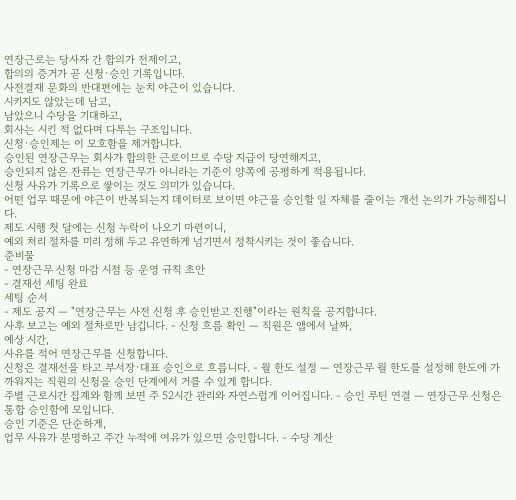연장근로는 당사자 간 합의가 전제이고,
합의의 증거가 곧 신청·승인 기록입니다.
사전결재 문화의 반대편에는 눈치 야근이 있습니다.
시키지도 않았는데 남고,
남았으니 수당을 기대하고,
회사는 시킨 적 없다며 다투는 구조입니다.
신청·승인제는 이 모호함을 제거합니다.
승인된 연장근무는 회사가 합의한 근로이므로 수당 지급이 당연해지고,
승인되지 않은 잔류는 연장근무가 아니라는 기준이 양쪽에 공평하게 적용됩니다.
신청 사유가 기록으로 쌓이는 것도 의미가 있습니다.
어떤 업무 때문에 야근이 반복되는지 데이터로 보이면 야근을 승인할 일 자체를 줄이는 개선 논의가 가능해집니다.
제도 시행 첫 달에는 신청 누락이 나오기 마련이니,
예외 처리 절차를 미리 정해 두고 유연하게 넘기면서 정착시키는 것이 좋습니다.
준비물
- 연장근무 신청 마감 시점 등 운영 규칙 초안
- 결재선 세팅 완료
세팅 순서
- 제도 공지 — "연장근무는 사전 신청 후 승인받고 진행"이라는 원칙을 공지합니다.
사후 보고는 예외 절차로만 남깁니다. - 신청 흐름 확인 — 직원은 앱에서 날짜,
예상 시간,
사유를 적어 연장근무를 신청합니다.
신청은 결재선을 타고 부서장·대표 승인으로 흐릅니다. - 월 한도 설정 — 연장근무 월 한도를 설정해 한도에 가까워지는 직원의 신청을 승인 단계에서 거를 수 있게 합니다.
주별 근로시간 집계와 함께 보면 주 52시간 관리와 자연스럽게 이어집니다. - 승인 루틴 연결 — 연장근무 신청은 통합 승인함에 모입니다.
승인 기준은 단순하게,
업무 사유가 분명하고 주간 누적에 여유가 있으면 승인합니다. - 수당 계산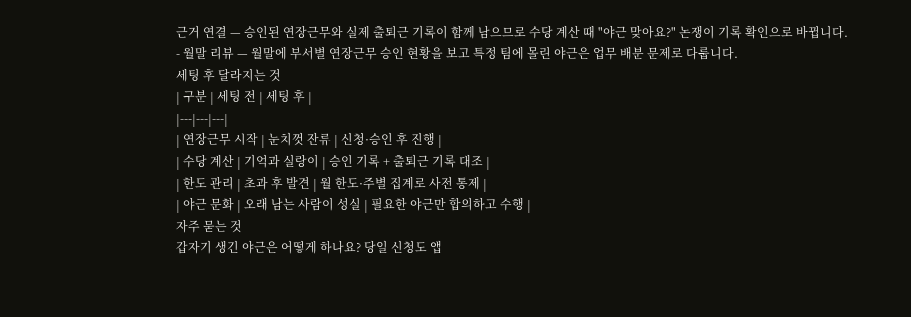근거 연결 — 승인된 연장근무와 실제 출퇴근 기록이 함께 남으므로 수당 계산 때 "야근 맞아요?" 논쟁이 기록 확인으로 바뀝니다.
- 월말 리뷰 — 월말에 부서별 연장근무 승인 현황을 보고 특정 팀에 몰린 야근은 업무 배분 문제로 다룹니다.
세팅 후 달라지는 것
| 구분 | 세팅 전 | 세팅 후 |
|---|---|---|
| 연장근무 시작 | 눈치껏 잔류 | 신청·승인 후 진행 |
| 수당 계산 | 기억과 실랑이 | 승인 기록 + 출퇴근 기록 대조 |
| 한도 관리 | 초과 후 발견 | 월 한도·주별 집계로 사전 통제 |
| 야근 문화 | 오래 남는 사람이 성실 | 필요한 야근만 합의하고 수행 |
자주 묻는 것
갑자기 생긴 야근은 어떻게 하나요? 당일 신청도 앱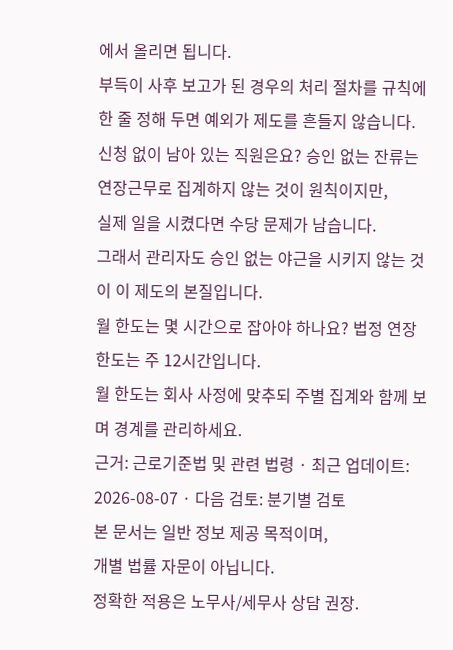에서 올리면 됩니다.
부득이 사후 보고가 된 경우의 처리 절차를 규칙에 한 줄 정해 두면 예외가 제도를 흔들지 않습니다.
신청 없이 남아 있는 직원은요? 승인 없는 잔류는 연장근무로 집계하지 않는 것이 원칙이지만,
실제 일을 시켰다면 수당 문제가 남습니다.
그래서 관리자도 승인 없는 야근을 시키지 않는 것이 이 제도의 본질입니다.
월 한도는 몇 시간으로 잡아야 하나요? 법정 연장 한도는 주 12시간입니다.
월 한도는 회사 사정에 맞추되 주별 집계와 함께 보며 경계를 관리하세요.
근거: 근로기준법 및 관련 법령 · 최근 업데이트: 2026-08-07 · 다음 검토: 분기별 검토
본 문서는 일반 정보 제공 목적이며,
개별 법률 자문이 아닙니다.
정확한 적용은 노무사/세무사 상담 권장.